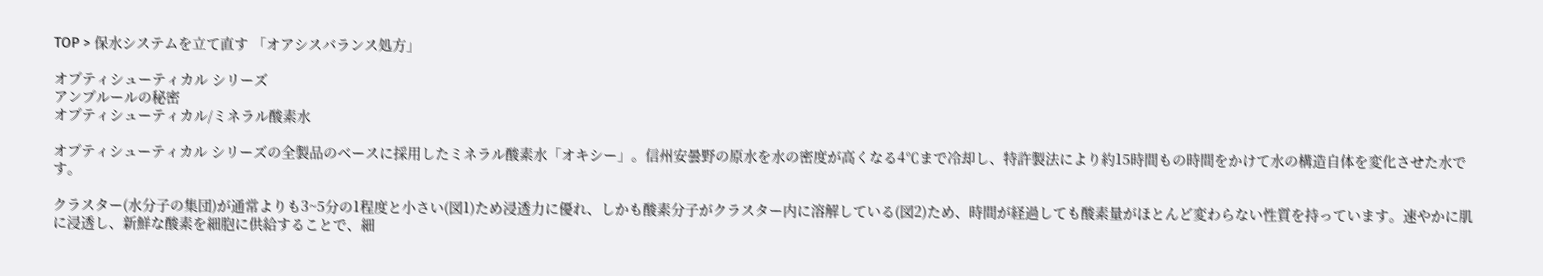TOP > 保水システムを立て直す 「オアシスバランス処方」

オプティシューティカル シリーズ
アンプルールの秘密
オプティシューティカル/ミネラル酸素水

オプティシューティカル シリーズの全製品のベースに採用したミネラル酸素水「オキシー」。信州安曇野の原水を水の密度が高くなる4℃まで冷却し、特許製法により約15時間もの時間をかけて水の構造自体を変化させた水です。

クラスター(水分子の集団)が通常よりも3~5分の1程度と小さい(図1)ため浸透力に優れ、しかも酸素分子がクラスター内に溶解している(図2)ため、時間が経過しても酸素量がほとんど変わらない性質を持っています。速やかに肌に浸透し、新鮮な酸素を細胞に供給することで、細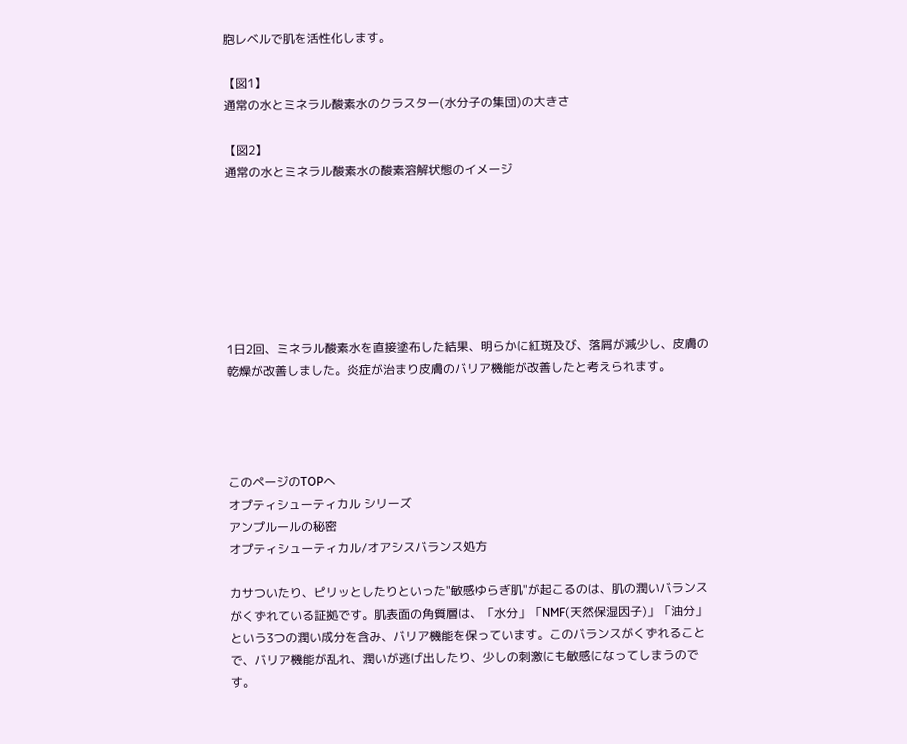胞レベルで肌を活性化します。

【図1】
通常の水とミネラル酸素水のクラスター(水分子の集団)の大きさ

【図2】
通常の水とミネラル酸素水の酸素溶解状態のイメージ







1日2回、ミネラル酸素水を直接塗布した結果、明らかに紅斑及び、落屑が減少し、皮膚の乾燥が改善しました。炎症が治まり皮膚のバリア機能が改善したと考えられます。




このページのTOPへ
オプティシューティカル シリーズ
アンプルールの秘密
オプティシューティカル/オアシスバランス処方

カサついたり、ピリッとしたりといった"敏感ゆらぎ肌"が起こるのは、肌の潤いバランスがくずれている証拠です。肌表面の角質層は、「水分」「NMF(天然保湿因子)」「油分」という3つの潤い成分を含み、バリア機能を保っています。このバランスがくずれることで、バリア機能が乱れ、潤いが逃げ出したり、少しの刺激にも敏感になってしまうのです。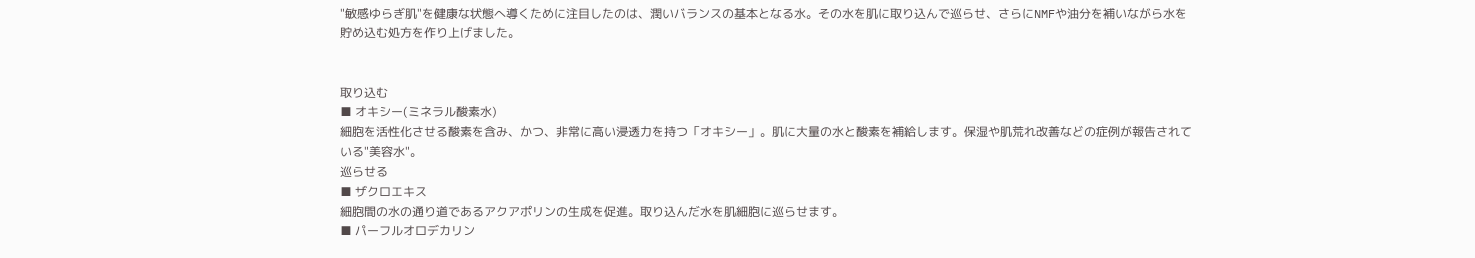"敏感ゆらぎ肌"を健康な状態へ導くために注目したのは、潤いバランスの基本となる水。その水を肌に取り込んで巡らせ、さらにNMFや油分を補いながら水を貯め込む処方を作り上げました。


取り込む
■ オキシー(ミネラル酸素水)
細胞を活性化させる酸素を含み、かつ、非常に高い浸透力を持つ「オキシー」。肌に大量の水と酸素を補給します。保湿や肌荒れ改善などの症例が報告されている"美容水"。
巡らせる
■ ザクロエキス
細胞間の水の通り道であるアクアポリンの生成を促進。取り込んだ水を肌細胞に巡らせます。
■ パーフルオロデカリン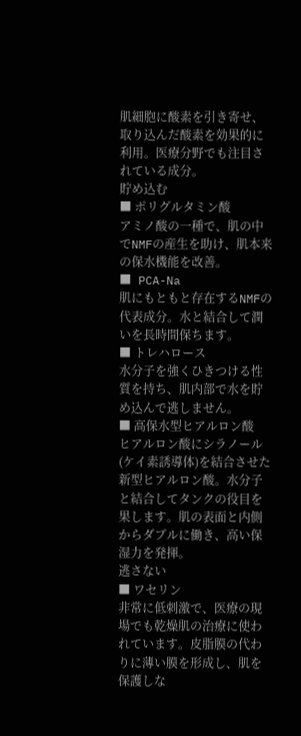肌細胞に酸素を引き寄せ、取り込んだ酸素を効果的に利用。医療分野でも注目されている成分。
貯め込む
■ ポリグルタミン酸
アミノ酸の一種で、肌の中でNMFの産生を助け、肌本来の保水機能を改善。
■ PCA-Na
肌にもともと存在するNMFの代表成分。水と結合して潤いを長時間保ちます。
■ トレハロース
水分子を強くひきつける性質を持ち、肌内部で水を貯め込んで逃しません。
■ 高保水型ヒアルロン酸
ヒアルロン酸にシラノール(ケイ素誘導体)を結合させた新型ヒアルロン酸。水分子と結合してタンクの役目を果します。肌の表面と内側からダブルに働き、高い保湿力を発揮。
逃さない
■ ワセリン
非常に低刺激で、医療の現場でも乾燥肌の治療に使われています。皮脂膜の代わりに薄い膜を形成し、肌を保護しな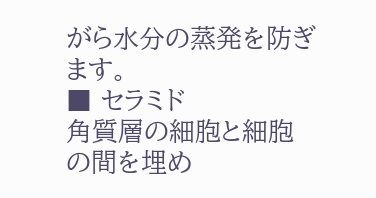がら水分の蒸発を防ぎます。
■ セラミド
角質層の細胞と細胞の間を埋め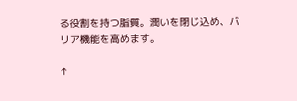る役割を持つ脂質。潤いを閉じ込め、バリア機能を高めます。

↑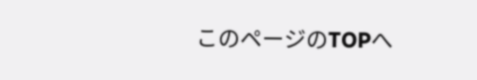このページのTOPへ